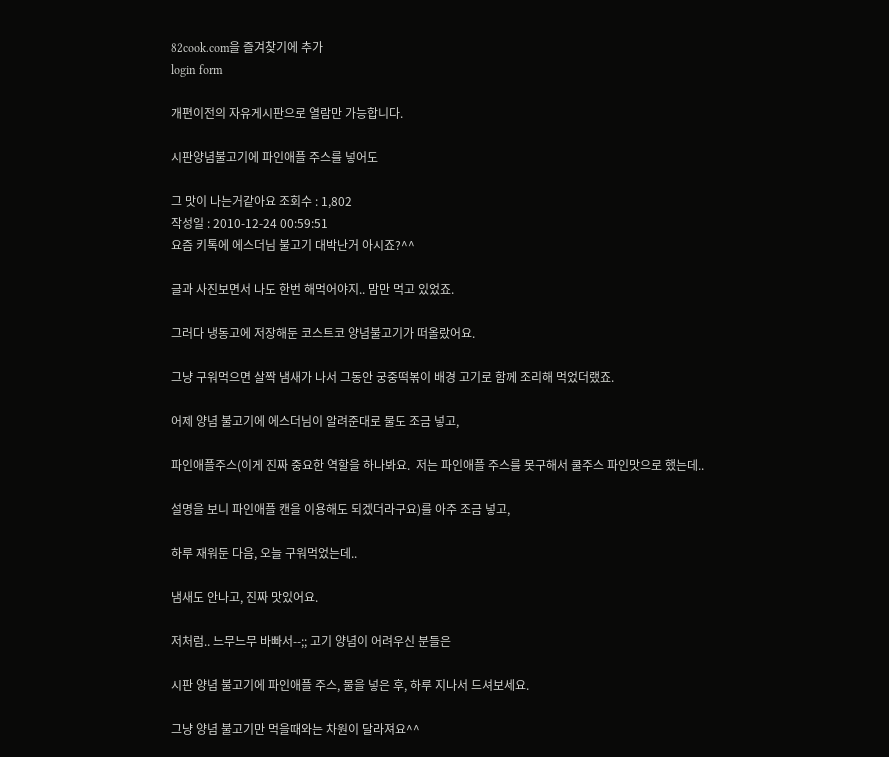82cook.com을 즐겨찾기에 추가
login form

개편이전의 자유게시판으로 열람만 가능합니다.

시판양념불고기에 파인애플 주스를 넣어도

그 맛이 나는거같아요 조회수 : 1,802
작성일 : 2010-12-24 00:59:51
요즘 키톡에 에스더님 불고기 대박난거 아시죠?^^

글과 사진보면서 나도 한번 해먹어야지.. 맘만 먹고 있었죠.

그러다 냉동고에 저장해둔 코스트코 양념불고기가 떠올랐어요.

그냥 구워먹으면 살짝 냄새가 나서 그동안 궁중떡볶이 배경 고기로 함께 조리해 먹었더랬죠.

어제 양념 불고기에 에스더님이 알려준대로 물도 조금 넣고,

파인애플주스(이게 진짜 중요한 역할을 하나봐요.  저는 파인애플 주스를 못구해서 쿨주스 파인맛으로 했는데..

설명을 보니 파인애플 캔을 이용해도 되겠더라구요)를 아주 조금 넣고,

하루 재워둔 다음, 오늘 구워먹었는데..

냄새도 안나고, 진짜 맛있어요.

저처럼.. 느무느무 바빠서--;; 고기 양념이 어려우신 분들은

시판 양념 불고기에 파인애플 주스, 물을 넣은 후, 하루 지나서 드셔보세요.

그냥 양념 불고기만 먹을때와는 차원이 달라져요^^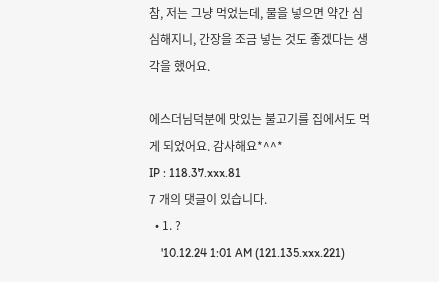참, 저는 그냥 먹었는데, 물을 넣으면 약간 심심해지니, 간장을 조금 넣는 것도 좋겠다는 생각을 했어요.

에스더님덕분에 맛있는 불고기를 집에서도 먹게 되었어요. 감사해요*^^*
IP : 118.37.xxx.81
7 개의 댓글이 있습니다.
  • 1. ?
    '10.12.24 1:01 AM (121.135.xxx.221)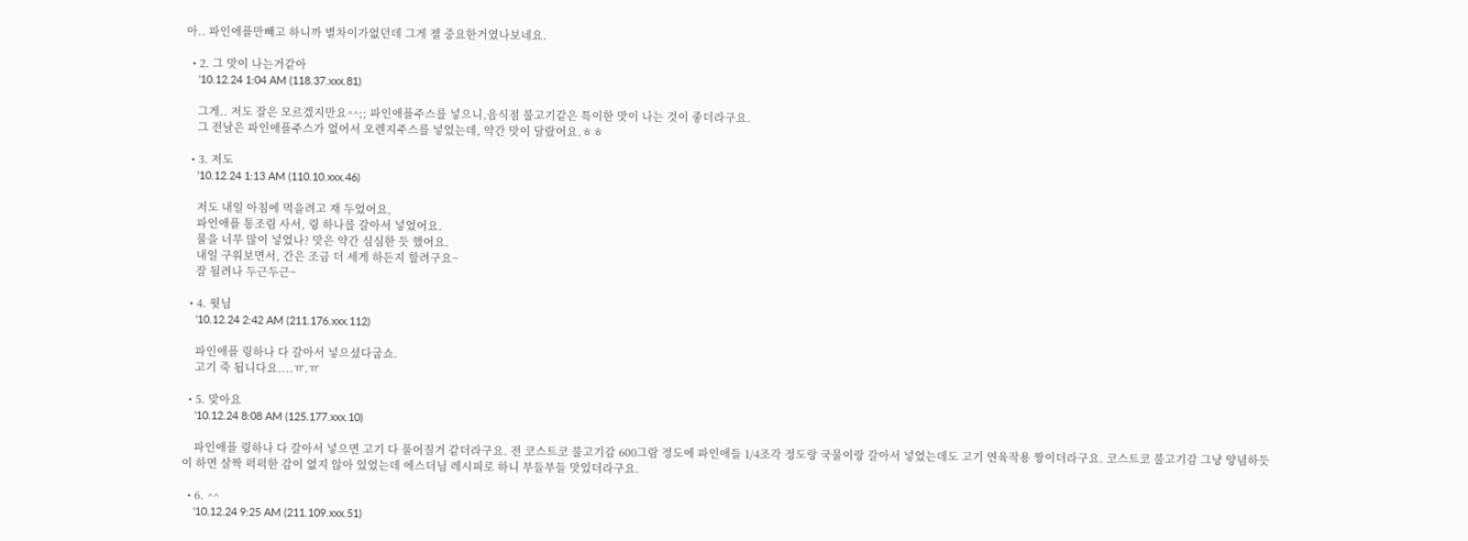아.. 파인애플만빼고 하니까 별차이가없던데 그게 젤 중요한거였나보네요.

  • 2. 그 맛이 나는거같아
    '10.12.24 1:04 AM (118.37.xxx.81)

    그게.. 저도 잘은 모르겠지만요^^;; 파인애플주스를 넣으니,음식점 불고기같은 특이한 맛이 나는 것이 좋더라구요.
    그 전날은 파인애플주스가 없어서 오렌지주스를 넣었는데, 약간 맛이 달랐어요.ㅎㅎ

  • 3. 저도
    '10.12.24 1:13 AM (110.10.xxx.46)

    저도 내일 아침에 먹을려고 재 두었어요,
    파인애플 통조림 사서, 링 하나를 갈아서 넣었어요.
    물을 너무 많이 넣었나? 맛은 약간 심심한 듯 했어요.
    내일 구워보면서, 간은 조금 더 세게 하든지 할려구요~
    잘 될려나 두근두근~

  • 4. 윗님
    '10.12.24 2:42 AM (211.176.xxx.112)

    파인애플 링하나 다 갈아서 넣으셨다굽쇼.
    고기 죽 됩니다요....ㅠ.ㅠ

  • 5. 맞아요
    '10.12.24 8:08 AM (125.177.xxx.10)

    파인애플 링하나 다 갈아서 넣으면 고기 다 풀어질거 같더라구요. 전 코스트코 불고기감 600그람 정도에 파인애들 1/4조각 정도랑 국물이랑 갈아서 넣었는데도 고기 연육작용 짱이더라구요. 코스트코 불고기감 그냥 양념하듯이 하면 살짝 퍽퍽한 감이 없지 않아 있었는데 에스더님 레시피로 하니 부들부들 맛있더라구요.

  • 6. ^^
    '10.12.24 9:25 AM (211.109.xxx.51)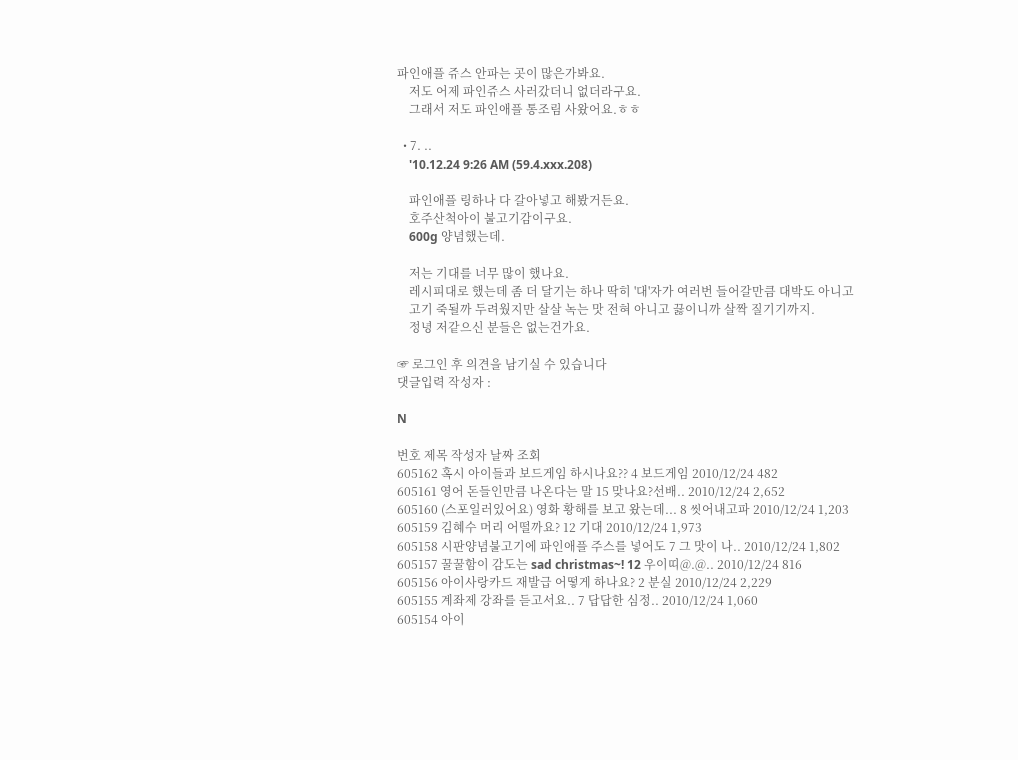파인애플 쥬스 안파는 곳이 많은가봐요.
    저도 어제 파인쥬스 사러갔더니 없더라구요.
    그래서 저도 파인애플 통조림 사왔어요.ㅎㅎ

  • 7. ..
    '10.12.24 9:26 AM (59.4.xxx.208)

    파인애플 링하나 다 갈아넣고 해봤거든요.
    호주산척아이 불고기감이구요.
    600g 양념했는데.

    저는 기대를 너무 많이 했나요.
    레시피대로 했는데 좀 더 달기는 하나 딱히 '대'자가 여러번 들어갈만큼 대박도 아니고
    고기 죽될까 두려웠지만 살살 녹는 맛 전혀 아니고 끓이니까 살짝 질기기까지.
    정녕 저같으신 분들은 없는건가요.

☞ 로그인 후 의견을 남기실 수 있습니다
댓글입력 작성자 :

N

번호 제목 작성자 날짜 조회
605162 혹시 아이들과 보드게임 하시나요?? 4 보드게임 2010/12/24 482
605161 영어 돈들인만큼 나온다는 말 15 맞나요?선배.. 2010/12/24 2,652
605160 (스포일러있어요) 영화 황해를 보고 왔는데... 8 씻어내고파 2010/12/24 1,203
605159 김혜수 머리 어떨까요? 12 기대 2010/12/24 1,973
605158 시판양념불고기에 파인애플 주스를 넣어도 7 그 맛이 나.. 2010/12/24 1,802
605157 꿀꿀함이 감도는 sad christmas~! 12 우이띠@.@.. 2010/12/24 816
605156 아이사랑카드 재발급 어떻게 하나요? 2 분실 2010/12/24 2,229
605155 계좌제 강좌를 듣고서요.. 7 답답한 심정.. 2010/12/24 1,060
605154 아이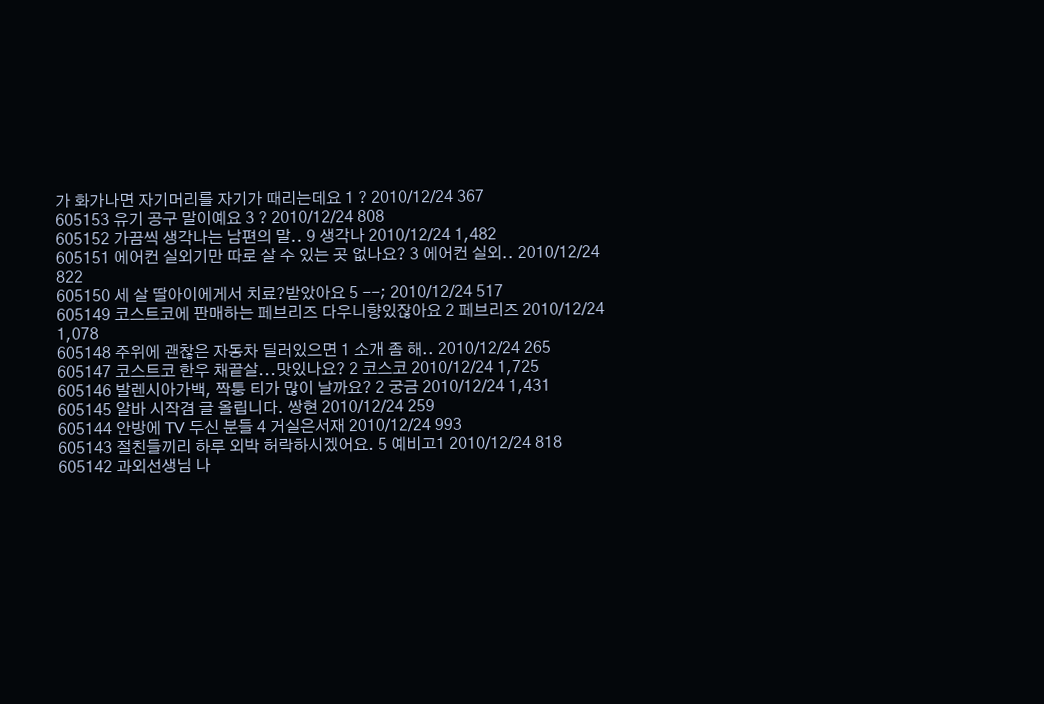가 화가나면 자기머리를 자기가 때리는데요 1 ? 2010/12/24 367
605153 유기 공구 말이예요 3 ? 2010/12/24 808
605152 가끔씩 생각나는 남편의 말.. 9 생각나 2010/12/24 1,482
605151 에어컨 실외기만 따로 살 수 있는 곳 없나요? 3 에어컨 실외.. 2010/12/24 822
605150 세 살 딸아이에게서 치료?받았아요 5 --; 2010/12/24 517
605149 코스트코에 판매하는 페브리즈 다우니향있잖아요 2 페브리즈 2010/12/24 1,078
605148 주위에 괜찮은 자동차 딜러있으면 1 소개 좀 해.. 2010/12/24 265
605147 코스트코 한우 채끝살...맛있나요? 2 코스코 2010/12/24 1,725
605146 발렌시아가백, 짝퉁 티가 많이 날까요? 2 궁금 2010/12/24 1,431
605145 알바 시작겸 글 올립니다. 쌍현 2010/12/24 259
605144 안방에 TV 두신 분들 4 거실은서재 2010/12/24 993
605143 절친들끼리 하루 외박 허락하시겠어요. 5 예비고1 2010/12/24 818
605142 과외선생님 나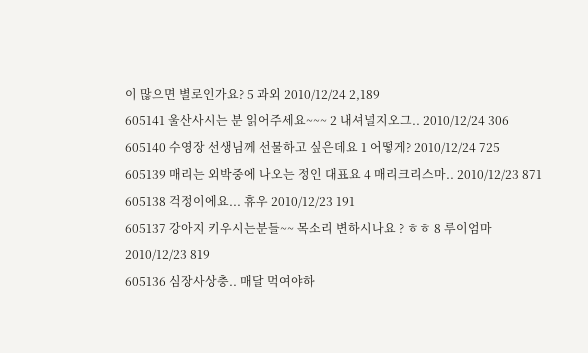이 많으면 별로인가요? 5 과외 2010/12/24 2,189
605141 울산사시는 분 읽어주세요~~~ 2 내셔널지오그.. 2010/12/24 306
605140 수영장 선생님께 선물하고 싶은데요 1 어떻게? 2010/12/24 725
605139 매리는 외박중에 나오는 정인 대표요 4 매리크리스마.. 2010/12/23 871
605138 걱정이에요... 휴우 2010/12/23 191
605137 강아지 키우시는분들~~ 목소리 변하시나요 ? ㅎㅎ 8 루이엄마 2010/12/23 819
605136 심장사상충.. 매달 먹여야하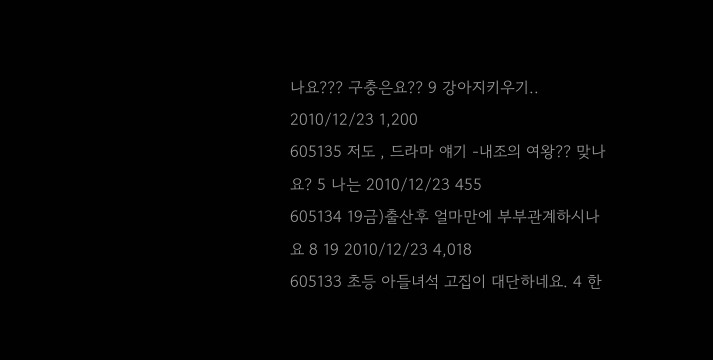나요??? 구충은요?? 9 강아지키우기.. 2010/12/23 1,200
605135 저도 , 드라마 얘기 -내조의 여왕?? 맞나요? 5 나는 2010/12/23 455
605134 19금)출산후 얼마만에 부부관계하시나요 8 19 2010/12/23 4,018
605133 초등 아들녀석 고집이 대단하네요. 4 한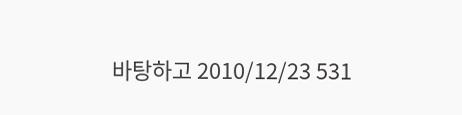바탕하고 2010/12/23 531